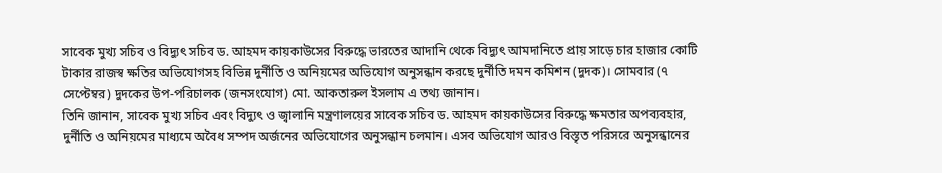সাবেক মুখ্য সচিব ও বিদ্যুৎ সচিব ড. আহমদ কায়কাউসের বিরুদ্ধে ভারতের আদানি থেকে বিদ্যুৎ আমদানিতে প্রায় সাড়ে চার হাজার কোটি টাকার রাজস্ব ক্ষতির অভিযোগসহ বিভিন্ন দুর্নীতি ও অনিয়মের অভিযোগ অনুসন্ধান করছে দুর্নীতি দমন কমিশন (দুদক)। সোমবার (৭ সেপ্টেম্বর) দুদকের উপ-পরিচালক (জনসংযোগ) মো. আকতারুল ইসলাম এ তথ্য জানান।
তিনি জানান, সাবেক মুখ্য সচিব এবং বিদ্যুৎ ও জ্বালানি মন্ত্রণালয়ের সাবেক সচিব ড. আহমদ কায়কাউসের বিরুদ্ধে ক্ষমতার অপব্যবহার, দুর্নীতি ও অনিয়মের মাধ্যমে অবৈধ সম্পদ অর্জনের অভিযোগের অনুসন্ধান চলমান। এসব অভিযোগ আরও বিস্তৃত পরিসরে অনুসন্ধানের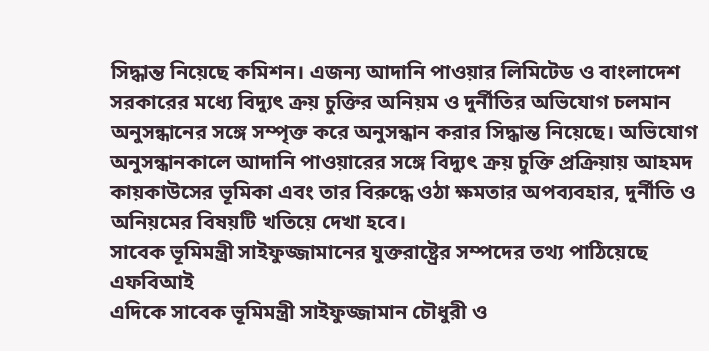সিদ্ধান্ত নিয়েছে কমিশন। এজন্য আদানি পাওয়ার লিমিটেড ও বাংলাদেশ সরকারের মধ্যে বিদ্যুৎ ক্রয় চুক্তির অনিয়ম ও দুর্নীতির অভিযোগ চলমান অনুসন্ধানের সঙ্গে সম্পৃক্ত করে অনুসন্ধান করার সিদ্ধান্ত নিয়েছে। অভিযোগ অনুসন্ধানকালে আদানি পাওয়ারের সঙ্গে বিদ্যুৎ ক্রয় চুক্তি প্রক্রিয়ায় আহমদ কায়কাউসের ভূমিকা এবং তার বিরুদ্ধে ওঠা ক্ষমতার অপব্যবহার, দুর্নীতি ও অনিয়মের বিষয়টি খতিয়ে দেখা হবে।
সাবেক ভূমিমন্ত্রী সাইফুজ্জামানের যুক্তরাষ্ট্রের সম্পদের তথ্য পাঠিয়েছে এফবিআই
এদিকে সাবেক ভূমিমন্ত্রী সাইফুজ্জামান চৌধুরী ও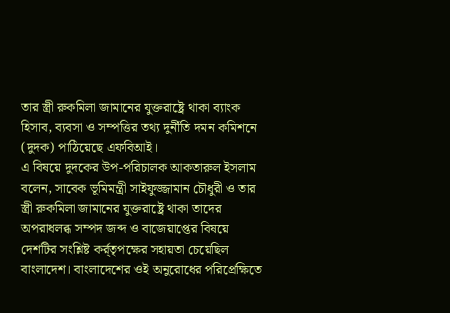তার স্ত্রী রুকমিলা জামানের যুক্তরাষ্ট্রে থাকা ব্যাংক হিসাব, ব্যবসা ও সম্পত্তির তথ্য দুর্নীতি দমন কমিশনে (দুদক) পাঠিয়েছে এফবিআই।
এ বিষয়ে দুদকের উপ-পরিচালক আকতারুল ইসলাম বলেন, সাবেক ভূমিমন্ত্রী সাইফুজ্জামান চৌধুরী ও তার স্ত্রী রুকমিলা জামানের যুক্তরাষ্ট্রে থাকা তাদের অপরাধলব্ধ সম্পদ জব্দ ও বাজেয়াপ্তের বিষয়ে দেশটির সংশ্লিষ্ট কর্র্তৃপক্ষের সহায়তা চেয়েছিল বাংলাদেশ। বাংলাদেশের ওই অনুরোধের পরিপ্রেক্ষিতে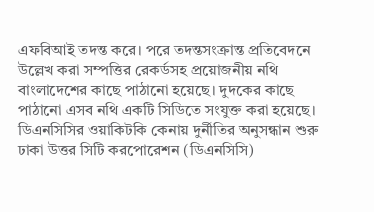এফবিআই তদন্ত করে। পরে তদন্তসংক্রান্ত প্রতিবেদনে উল্লেখ করা সম্পত্তির রেকর্ডসহ প্রয়োজনীয় নথি বাংলাদেশের কাছে পাঠানো হয়েছে। দুদকের কাছে পাঠানো এসব নথি একটি সিডিতে সংযুক্ত করা হয়েছে।
ডিএনসিসির ওয়াকিটকি কেনায় দুর্নীতির অনুসন্ধান শুরু
ঢাকা উত্তর সিটি করপোরেশন (ডিএনসিসি)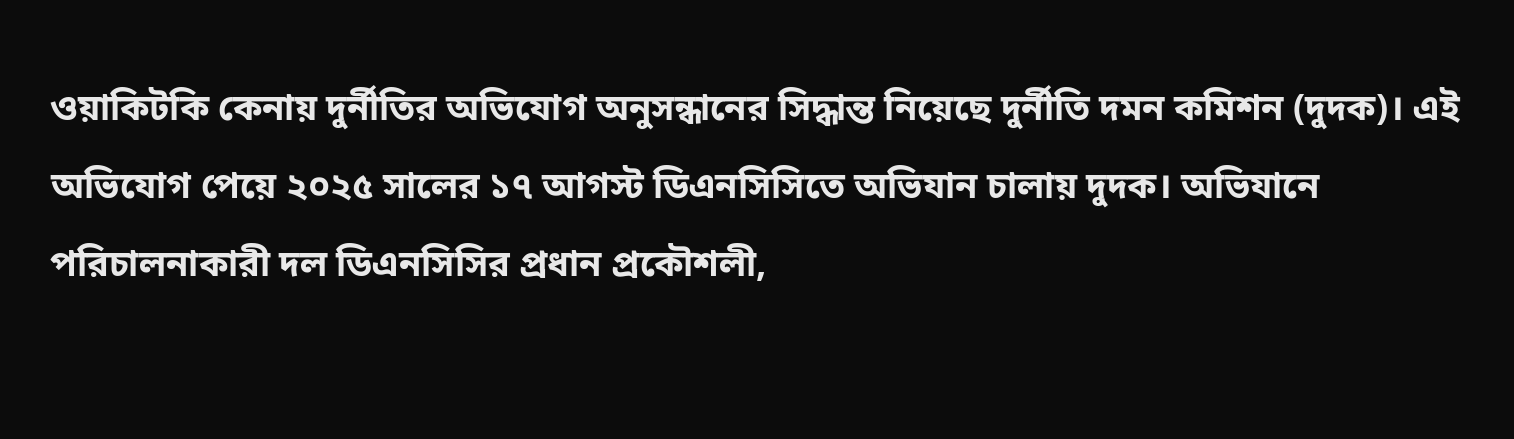ওয়াকিটকি কেনায় দুর্নীতির অভিযোগ অনুসন্ধানের সিদ্ধান্ত নিয়েছে দুর্নীতি দমন কমিশন (দুদক)। এই অভিযোগ পেয়ে ২০২৫ সালের ১৭ আগস্ট ডিএনসিসিতে অভিযান চালায় দুদক। অভিযানে পরিচালনাকারী দল ডিএনসিসির প্রধান প্রকৌশলী,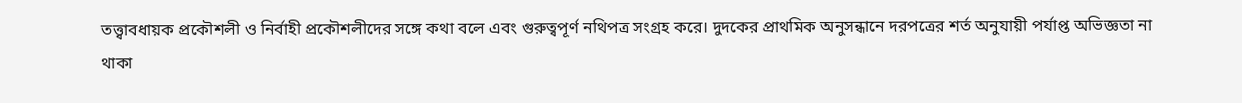তত্ত্বাবধায়ক প্রকৌশলী ও নির্বাহী প্রকৌশলীদের সঙ্গে কথা বলে এবং গুরুত্বপূর্ণ নথিপত্র সংগ্রহ করে। দুদকের প্রাথমিক অনুসন্ধানে দরপত্রের শর্ত অনুযায়ী পর্যাপ্ত অভিজ্ঞতা না থাকা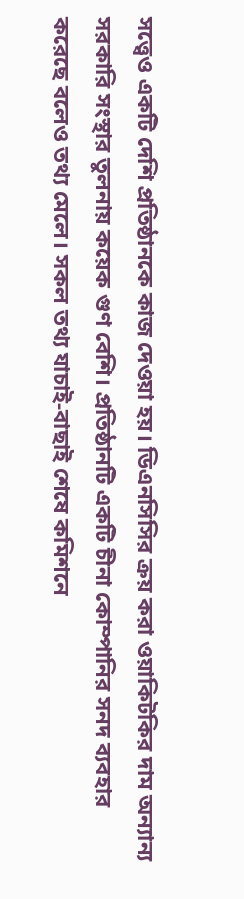সত্ত্বেও একটি দেশি প্রতিষ্ঠানকে কাজ দেওয়া হয়। ডিএনসিসির ক্রয় করা ওয়াকিটকির দাম অন্যান্য সরকারি সংস্থার তুলনায় কয়েক গুণ বেশি। প্রতিষ্ঠানটি একটি চীনা কোম্পানির সনদ ব্যবহার করেছে বলেও তথ্য মেলে। সকল তথ্য যাচাই-বাছাই শেষে কমিশনে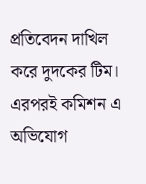প্রতিবেদন দাখিল করে দুদকের টিম। এরপরই কমিশন এ অভিযোগ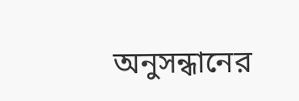অনুসন্ধানের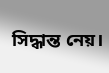সিদ্ধান্ত নেয়।